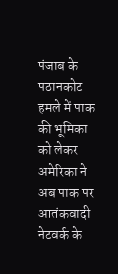पंजाब के पठानकोट हमले में पाक की भूमिका को लेकर अमेरिका ने अब पाक पर आतंकवादी नेटवर्क के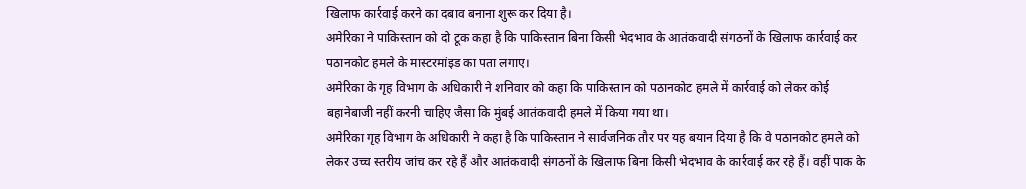खिलाफ कार्रवाई करने का दबाव बनाना शुरू कर दिया है।
अमेरिका ने पाकिस्तान को दो टूक कहा है कि पाकिस्तान बिना किसी भेदभाव के आतंकवादी संगठनों के खिलाफ कार्रवाई कर पठानकोट हमले के मास्टरमांइड का पता लगाए।
अमेरिका के गृह विभाग के अधिकारी ने शनिवार को कहा कि पाकिस्तान को पठानकोट हमले में कार्रवाई को लेकर कोई बहानेबाजी नहीं करनी चाहिए जैसा कि मुंबई आतंकवादी हमले में किया गया था।
अमेरिका गृह विभाग के अधिकारी ने कहा है कि पाकिस्तान ने सार्वजनिक तौर पर यह बयान दिया है कि वे पठानकोट हमले को लेकर उच्च स्तरीय जांच कर रहे हैं और आतंकवादी संगठनों के खिलाफ बिना किसी भेदभाव के कार्रवाई कर रहे हैं। वहीं पाक के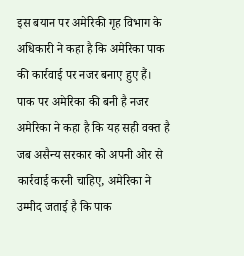इस बयान पर अमेरिकी गृह विभाग के अधिकारी ने कहा है कि अमेरिका पाक की कार्रवाई पर नजर बनाए हुए हैं।
पाक पर अमेरिका की बनी है नजर
अमेरिका ने कहा है कि यह सही वक्त है जब असैन्य सरकार को अपनी ओर से कार्रवाई करनी चाहिए, अमेरिका ने उम्मीद जताई है कि पाक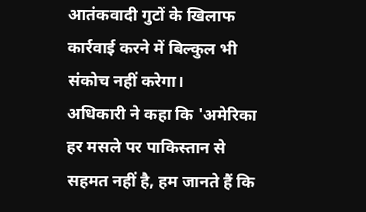आतंकवादी गुटों के खिलाफ कार्रवाई करने में बिल्कुल भी संकोच नहीं करेगा।
अधिकारी ने कहा कि 'अमेरिका हर मसले पर पाकिस्तान से सहमत नहीं है, हम जानते हैं कि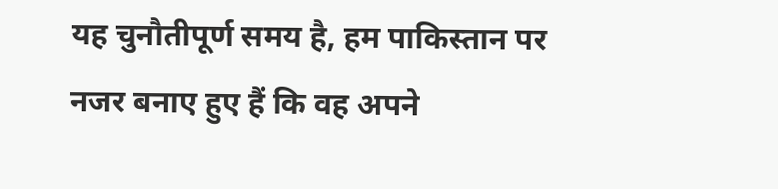यह चुनौतीपूर्ण समय है, हम पाकिस्तान पर नजर बनाए हुए हैं कि वह अपने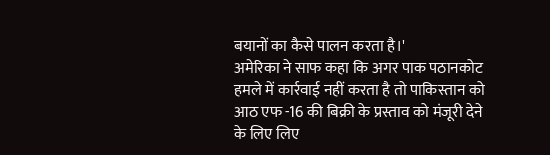बयानों का कैसे पालन करता है।'
अमेरिका ने साफ कहा कि अगर पाक पठानकोट हमले में कार्रवाई नहीं करता है तो पाकिस्तान को आठ एफ -16 की बिक्री के प्रस्ताव को मंजूरी देने के लिए लिए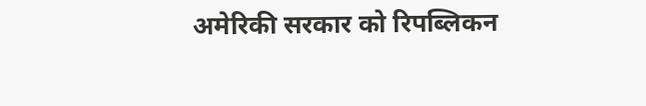अमेरिकी सरकार को रिपब्लिकन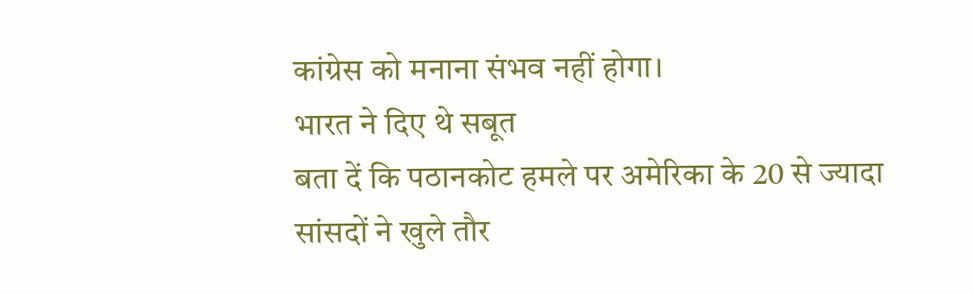कांग्रेस को मनाना संभव नहीं होगा।
भारत ने दिए थे सबूत
बता दें कि पठानकोट हमले पर अमेरिका के 20 से ज्यादा सांसदों ने खुले तौर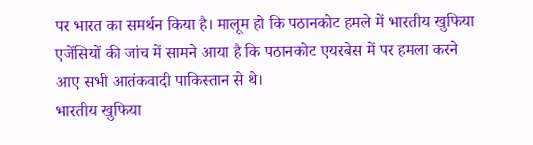पर भारत का समर्थन किया है। मालूम हो कि पठानकोट हमले में भारतीय खुफिया एजेंसियों की जांच में सामने आया है कि पठानकोट एयरबेस में पर हमला करने आए सभी आतंकवादी पाकिस्तान से थे।
भारतीय खुफिया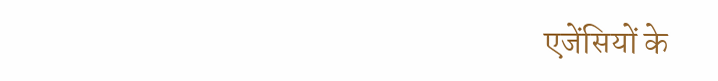एजेंसियों के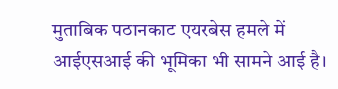मुताबिक पठानकाट एयरबेस हमले में आईएसआई की भूमिका भी सामने आई है।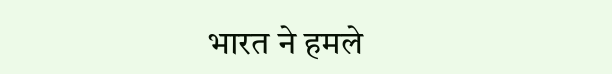भारत ने हमले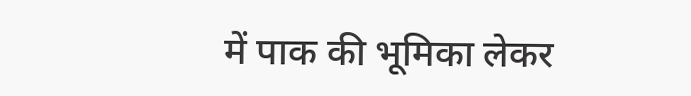में पाक की भूमिका लेकर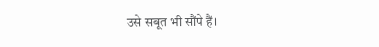उसे सबूत भी सौंपे हैं।